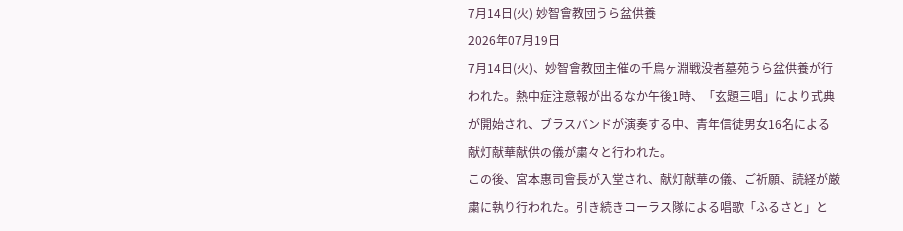7月14日(火) 妙智會教団うら盆供養
2026年07月19日
7月14日(火)、妙智會教団主催の千鳥ヶ淵戦没者墓苑うら盆供養が行われた。熱中症注意報が出るなか午後1時、「玄題三唱」により式典が開始され、ブラスバンドが演奏する中、青年信徒男女16名による献灯献華献供の儀が粛々と行われた。
この後、宮本惠司會長が入堂され、献灯献華の儀、ご祈願、読経が厳粛に執り行われた。引き続きコーラス隊による唱歌「ふるさと」と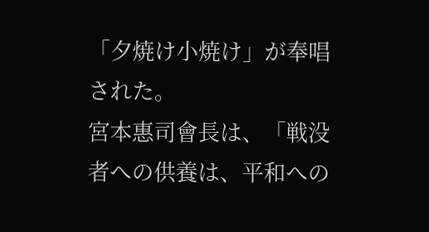「夕焼け小焼け」が奉唱された。
宮本惠司會長は、「戦没者への供養は、平和への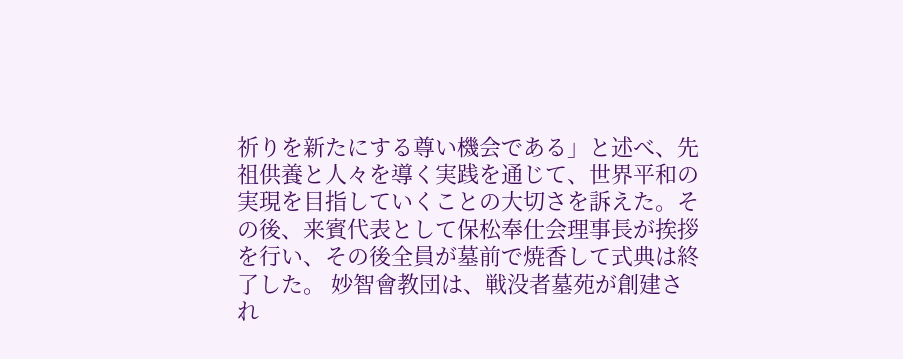祈りを新たにする尊い機会である」と述べ、先祖供養と人々を導く実践を通じて、世界平和の実現を目指していくことの大切さを訴えた。その後、来賓代表として保松奉仕会理事長が挨拶を行い、その後全員が墓前で焼香して式典は終了した。 妙智會教団は、戦没者墓苑が創建され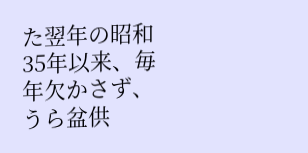た翌年の昭和35年以来、毎年欠かさず、うら盆供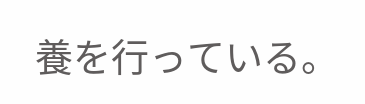養を行っている。